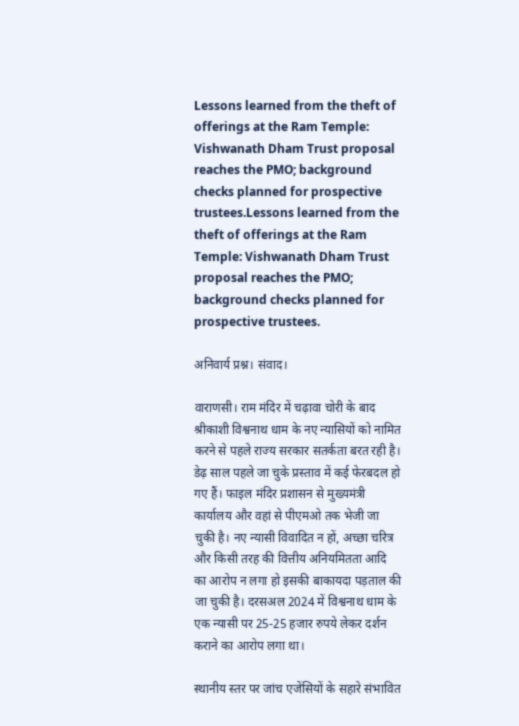Lessons learned from the theft of offerings at the Ram Temple: Vishwanath Dham Trust proposal reaches the PMO; background checks planned for prospective trustees.Lessons learned from the theft of offerings at the Ram Temple: Vishwanath Dham Trust proposal reaches the PMO; background checks planned for prospective trustees.

अनिवार्य प्रश्न। संवाद।

वाराणसी। राम मंदिर में चढ़ावा चोरी के बाद श्रीकाशी विश्वनाथ धाम के नए न्यासियों को नामित करने से पहले राज्य सरकार सतर्कता बरत रही है। डेढ़ साल पहले जा चुके प्रस्ताव में कई फेरबदल हो गए हैं। फाइल मंदिर प्रशासन से मुख्यमंत्री कार्यालय और वहां से पीएमओ तक भेजी जा चुकी है। नए न्यासी विवादित न हों, अच्छा चरित्र और किसी तरह की वित्तीय अनियमितता आदि का आरोप न लगा हो इसकी बाकायदा पड़ताल की जा चुकी है। दरसअल 2024 में विश्वनाथ धाम के एक न्यासी पर 25-25 हजार रुपये लेकर दर्शन कराने का आरोप लगा था।

स्थानीय स्तर पर जांच एजेंसियों के सहारे संभावित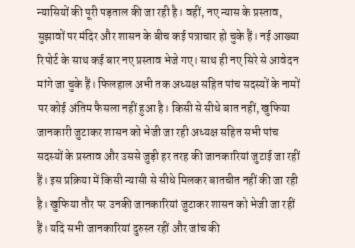न्यासियों की पूरी पड़ताल की जा रही है। वहीं, नए न्यास के प्रस्ताव, सुझावों पर मंदिर और शासन के बीच कई पत्राचार हो चुके हैं। नई आख्या रिपोर्ट के साथ कई बार नए प्रस्ताव भेजे गए। साथ ही नए सिरे से आवेदन मांगे जा चुके हैं। फिलहाल अभी तक अध्यक्ष सहित पांच सदस्यों के नामों पर कोई अंतिम फैसला नहीं हुआ है। किसी से सीधे बात नहीं, खुफिया जानकारी जुटाकर शासन को भेजी जा रही अध्यक्ष सहित सभी पांच सदस्यों के प्रस्ताव और उससे जुड़ी हर तरह की जानकारियां जुटाई जा रहीं हैं। इस प्रक्रिया में किसी न्यासी से सीधे मिलकर बातचीत नहीं की जा रही है। खुफिया तौर पर उनकी जानकारियां जुटाकर शासन को भेजी जा रहीं हैं। यदि सभी जानकारियां दुरुस्त रहीं और जांच की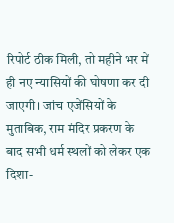रिपोर्ट ठीक मिली, तो महीने भर में ही नए न्यासियों की घोषणा कर दी जाएगी। जांच एजेंसियों के मुताबिक, राम मंदिर प्रकरण के बाद सभी धर्म स्थलों को लेकर एक दिशा-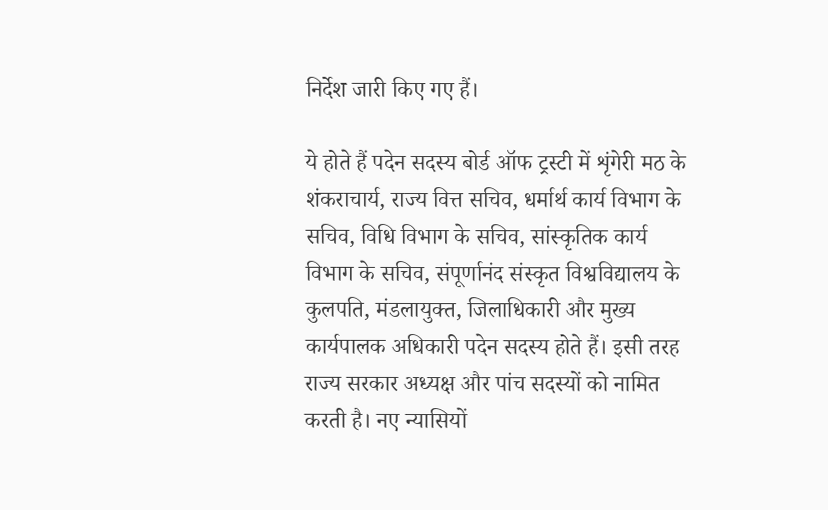निर्देश जारी किए गए हैं।

ये होते हैं पदेन सदस्य बोर्ड ऑफ ट्रस्टी में शृंगेरी मठ के शंकराचार्य, राज्य वित्त सचिव, धर्मार्थ कार्य विभाग के सचिव, विधि विभाग के सचिव, सांस्कृतिक कार्य विभाग के सचिव, संपूर्णानंद संस्कृत विश्वविद्यालय के कुलपति, मंडलायुक्त, जिलाधिकारी और मुख्य कार्यपालक अधिकारी पदेन सदस्य होते हैं। इसी तरह राज्य सरकार अध्यक्ष और पांच सदस्यों को नामित करती है। नए न्यासियों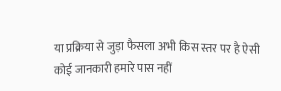या प्रक्रिया से जुड़ा फैसला अभी किस स्तर पर है ऐसी कोई जानकारी हमारे पास नहीं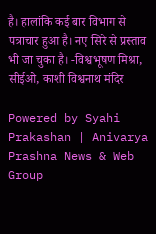है। हालांकि कई बार विभाग से पत्राचार हुआ है। नए सिरे से प्रस्ताव भी जा चुका है। -विश्वभूषण मिश्रा, सीईओ, काशी विश्वनाथ मंदिर

Powered by Syahi Prakashan | Anivarya Prashna News & Web Group